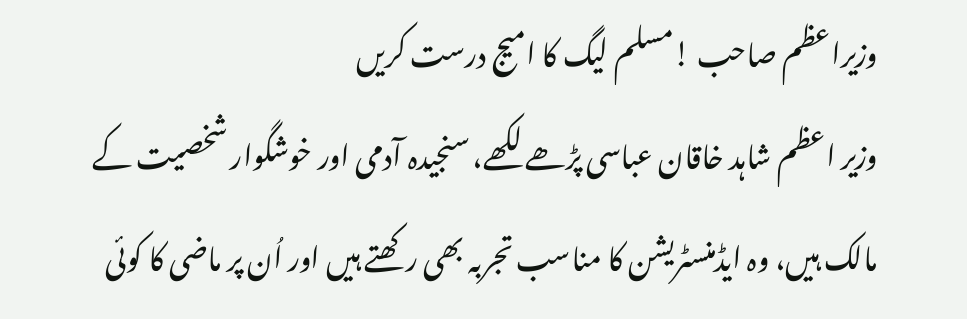وزیراعظم صاحب !مسلم لیگ کا امیج درست کریں
وزیر اعظم شاہد خاقان عباسی پڑھے لکھے، سنجیدہ آدمی اور خوشگوار شخصیت کے مالک ہیں، وہ ایڈمنسٹریشن کا مناسب تجربہ بھی رکھتے ہیں اور اُن پر ماضی کا کوئی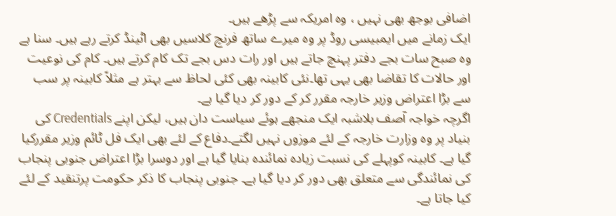اضافی بوجھ بھی نہیں ، وہ امریکہ سے پڑھے ہیں۔
ایک زمانے میں ایمبیسی روڈ پر وہ میرے ساتھ فرنچ کلاسیں بھی اٹینڈ کرتے رہے ہیں۔ سنا ہے وہ صبح سات بجے دفتر پہنچ جاتے ہیں اور رات دس بجے تک کام کرتے ہیں۔ کام کی نوعیت اور حالات کا تقاضا بھی یہی تھا۔نئی کابینہ بھی کئی لحاظ سے بہتر ہے مثلاً کابینہ پر سب سے بڑا اعتراض وزیر خارجہ مقرر کر کے دور کر دیا گیا ہے۔
اگرچہ خواجہ آصف بلاشبہ ایک منجھے ہوئے سیاست دان ہیں، لیکن اپنے Credentials کی بنیاد پر وہ وزارت خارجہ کے لئے موزوں نہیں لگتے۔دفاع کے لئے بھی ایک فل ٹائم وزیر مقررکیا گیا ہے۔ کابینہ کوپہلے کی نسبت زیادہ نمائندہ بنایا گیا ہے اور دوسرا بڑا اعتراض جنوبی پنجاب کی نمائندگی سے متعلق بھی دور کر دیا گیا ہے۔ جنوبی پنجاب کا ذکر حکومت پرتنقید کے لئے کیا جاتا ہے۔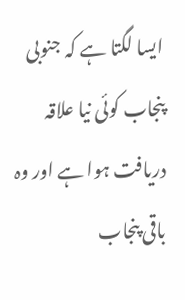ایسا لگتا ہے کہ جنوبی پنجاب کوئی نیا علاقہ دریافت ہوا ہے اور وہ باقی پنجاب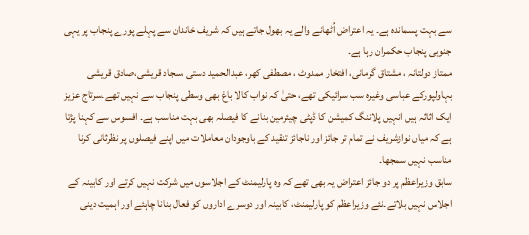سے بہت پسماندہ ہے۔ یہ اعتراض اُٹھانے والے یہ بھول جاتے ہیں کہ شریف خاندان سے پہلے پورے پنجاب پر یہی جنوبی پنجاب حکمران رہا ہے۔
ممتاز دولتانہ ، مشتاق گرمانی، افتخار ممدوٹ ، مصطفی کھر، عبدالحمید دستی ،سجاد قریشی،صادق قریشی بہاولپورکے عباسی وغیرہ سب سرائیکی تھے، حتیٰ کہ نواب کالا باغ بھی وسطی پنجاب سے نہیں تھے۔سرتاج عزیز ایک اثاثہ ہیں انہیں پلاننگ کمیشن کا ڈپٹی چیئرمین بنانے کا فیصلہ بھی بہت مناسب ہے۔ افسوس سے کہنا پڑتا ہے کہ میاں نوازشریف نے تمام تر جائز اور ناجائز تنقید کے باوجودان معاملات میں اپنے فیصلوں پر نظرثانی کرنا مناسب نہیں سمجھا۔
سابق وزیراعظم پر دو جائز اعتراض یہ بھی تھے کہ وہ پارلیمنٹ کے اجلاسوں میں شرکت نہیں کرتے اور کابینہ کے اجلاس نہیں بلاتے۔نئے وزیراعظم کو پارلیمنٹ، کابینہ اور دوسرے اداروں کو فعال بنانا چاہئے اور اہمیت دینی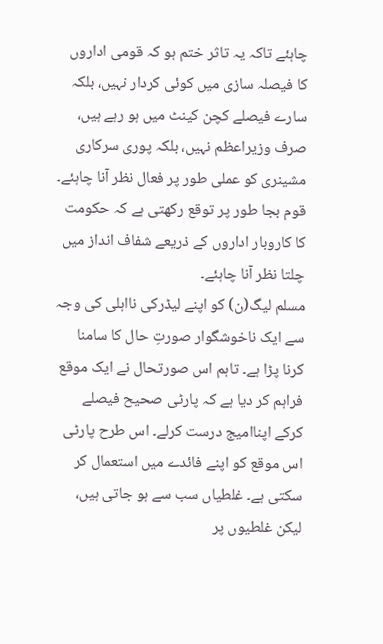چاہئے تاکہ یہ تاثر ختم ہو کہ قومی اداروں کا فیصلہ سازی میں کوئی کردار نہیں، بلکہ سارے فیصلے کچن کینٹ میں ہو رہے ہیں، صرف وزیراعظم نہیں، بلکہ پوری سرکاری مشینری کو عملی طور پر فعال نظر آنا چاہئے۔ قوم بجا طور پر توقع رکھتی ہے کہ حکومت کا کاروبار اداروں کے ذریعے شفاف انداز میں چلتا نظر آنا چاہئے۔
مسلم لیگ(ن) کو اپنے لیڈرکی نااہلی کی وجہ سے ایک ناخوشگوار صورتِ حال کا سامنا کرنا پڑا ہے۔ تاہم اس صورتحال نے ایک موقع فراہم کر دیا ہے کہ پارٹی صحیح فیصلے کرکے اپناامیج درست کرلے۔ اس طرح پارٹی اس موقع کو اپنے فائدے میں استعمال کر سکتی ہے۔ غلطیاں سب سے ہو جاتی ہیں، لیکن غلطیوں پر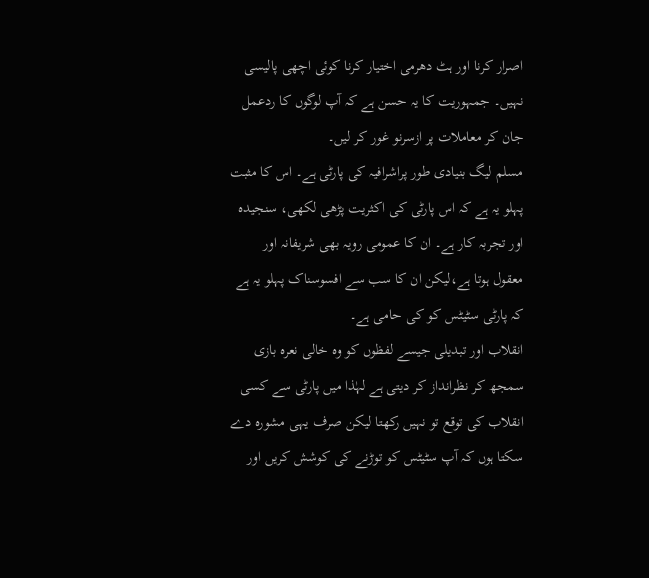اصرار کرنا اور ہٹ دھرمی اختیار کرنا کوئی اچھی پالیسی نہیں۔ جمہوریت کا یہ حسن ہے کہ آپ لوگوں کا ردعمل جان کر معاملات پر ازسرنو غور کر لیں۔
مسلم لیگ بنیادی طور پراشرافیہ کی پارٹی ہے۔ اس کا مثبت پہلو یہ ہے کہ اس پارٹی کی اکثریت پڑھی لکھی، سنجیدہ اور تجربہ کار ہے۔ ان کا عمومی رویہ بھی شریفانہ اور معقول ہوتا ہے،لیکن ان کا سب سے افسوسناک پہلو یہ ہے کہ پارٹی سٹیٹس کو کی حامی ہے۔
انقلاب اور تبدیلی جیسے لفظوں کو وہ خالی نعرہ بازی سمجھ کر نظرانداز کر دیتی ہے لہٰذا میں پارٹی سے کسی انقلاب کی توقع تو نہیں رکھتا لیکن صرف یہی مشورہ دے سکتا ہوں کہ آپ سٹیٹس کو توڑنے کی کوشش کریں اور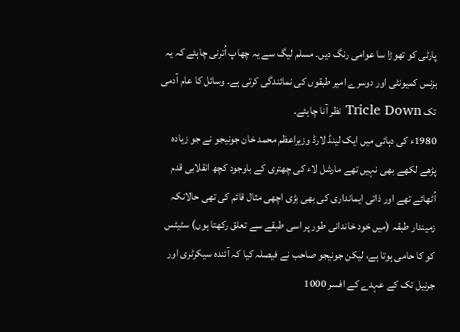پارٹی کو تھوڑا سا عوامی رنگ دیں۔ مسلم لیگ سے یہ چھاپ اُترنی چاہئے کہ یہ بزنس کمیونٹی اور دوسرے امیر طبقوں کی نمائندگی کرتی ہے۔ وسائل کا عام آدمی تک Tricle Down نظر آنا چاہئے۔
1980ء کی دہائی میں ایک لینڈ لارڈ وزیراعظم محمد خان جونیجو نے جو زیادہ پڑھے لکھے بھی نہیں تھے مارشل لاء کی چھتری کے باوجود کچھ انقلابی قدم اُٹھائے تھے اور ذاتی ایمانداری کی بھی بڑی اچھی مثال قائم کی تھی حالانکہ زمیندار طبقہ (میں خود خاندانی طور پر اسی طبقے سے تعلق رکھتا ہوں) سٹیٹس کو کا حامی ہوتا ہے، لیکن جونیجو صاحب نے فیصلہ کیا کہ آئندہ سیکرٹری اور جرنیل تک کے عہدے کے افسر 1000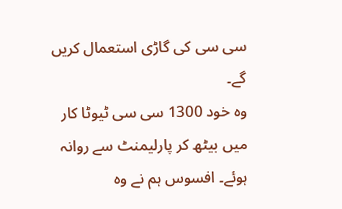سی سی کی گاڑی استعمال کریں گے۔
وہ خود 1300 سی سی ٹیوٹا کار میں بیٹھ کر پارلیمنٹ سے روانہ ہوئے۔ افسوس ہم نے وہ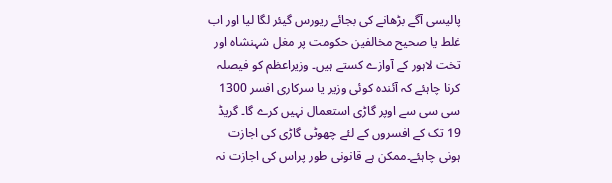پالیسی آگے بڑھانے کی بجائے ریورس گیئر لگا لیا اور اب غلط یا صحیح مخالفین حکومت پر مغل شہنشاہ اور تخت لاہور کے آوازے کستے ہیں۔ وزیراعظم کو فیصلہ کرنا چاہئے کہ آئندہ کوئی وزیر یا سرکاری افسر 1300 سی سی سے اوپر گاڑی استعمال نہیں کرے گا۔ گریڈ 19 تک کے افسروں کے لئے چھوٹی گاڑی کی اجازت ہونی چاہئے۔ممکن ہے قانونی طور پراس کی اجازت نہ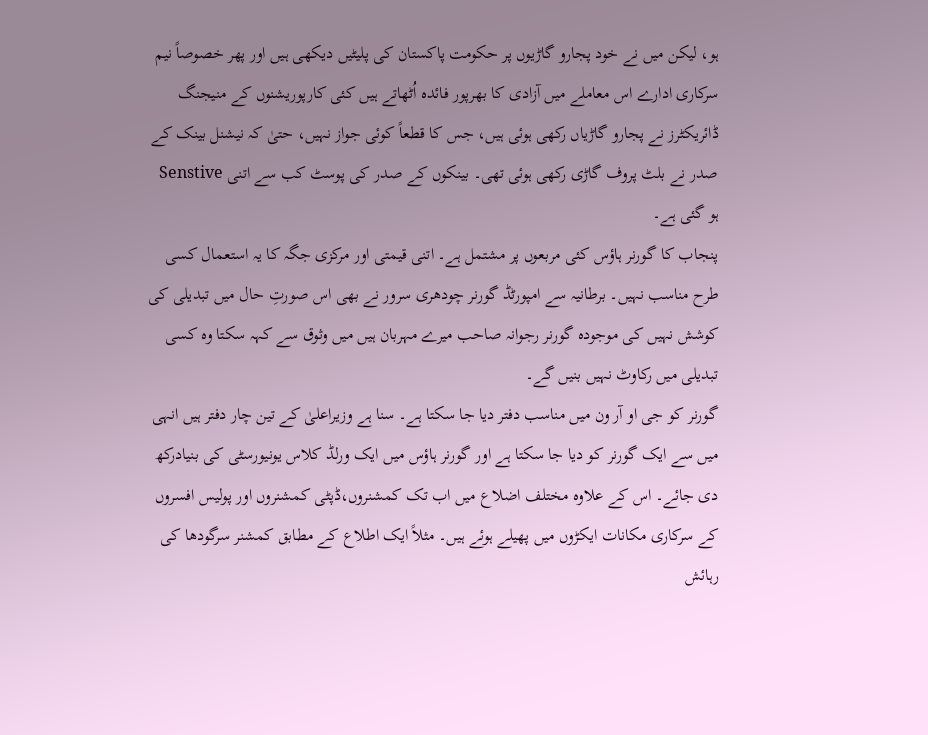ہو، لیکن میں نے خود پجارو گاڑیوں پر حکومت پاکستان کی پلیٹیں دیکھی ہیں اور پھر خصوصاً نیم سرکاری ادارے اس معاملے میں آزادی کا بھرپور فائدہ اُٹھاتے ہیں کئی کارپوریشنوں کے منیجنگ ڈائریکٹرز نے پجارو گاڑیاں رکھی ہوئی ہیں، جس کا قطعاً کوئی جواز نہیں، حتیٰ کہ نیشنل بینک کے صدر نے بلٹ پروف گاڑی رکھی ہوئی تھی۔ بینکوں کے صدر کی پوسٹ کب سے اتنی Senstive ہو گئی ہے۔
پنجاب کا گورنر ہاؤس کئی مربعوں پر مشتمل ہے۔ اتنی قیمتی اور مرکزی جگہ کا یہ استعمال کسی طرح مناسب نہیں۔ برطانیہ سے امپورٹڈ گورنر چودھری سرور نے بھی اس صورتِ حال میں تبدیلی کی کوشش نہیں کی موجودہ گورنر رجوانہ صاحب میرے مہربان ہیں میں وثوق سے کہہ سکتا وہ کسی تبدیلی میں رکاوٹ نہیں بنیں گے۔
گورنر کو جی او آر ون میں مناسب دفتر دیا جا سکتا ہے۔ سنا ہے وزیراعلیٰ کے تین چار دفتر ہیں انہی میں سے ایک گورنر کو دیا جا سکتا ہے اور گورنر ہاؤس میں ایک ورلڈ کلاس یونیورسٹی کی بنیادرکھ دی جائے۔ اس کے علاوہ مختلف اضلاع میں اب تک کمشنروں،ڈپٹی کمشنروں اور پولیس افسروں کے سرکاری مکانات ایکڑوں میں پھیلے ہوئے ہیں۔ مثلاً ایک اطلاع کے مطابق کمشنر سرگودھا کی رہائش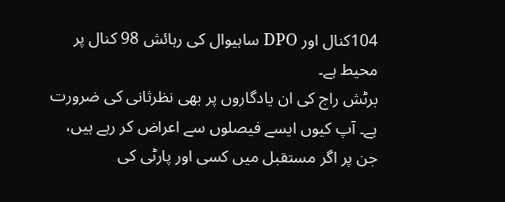104کنال اور DPO ساہیوال کی رہائش 98 کنال پر محیط ہے۔
برٹش راج کی ان یادگاروں پر بھی نظرثانی کی ضرورت ہے۔ آپ کیوں ایسے فیصلوں سے اعراض کر رہے ہیں، جن پر اگر مستقبل میں کسی اور پارٹی کی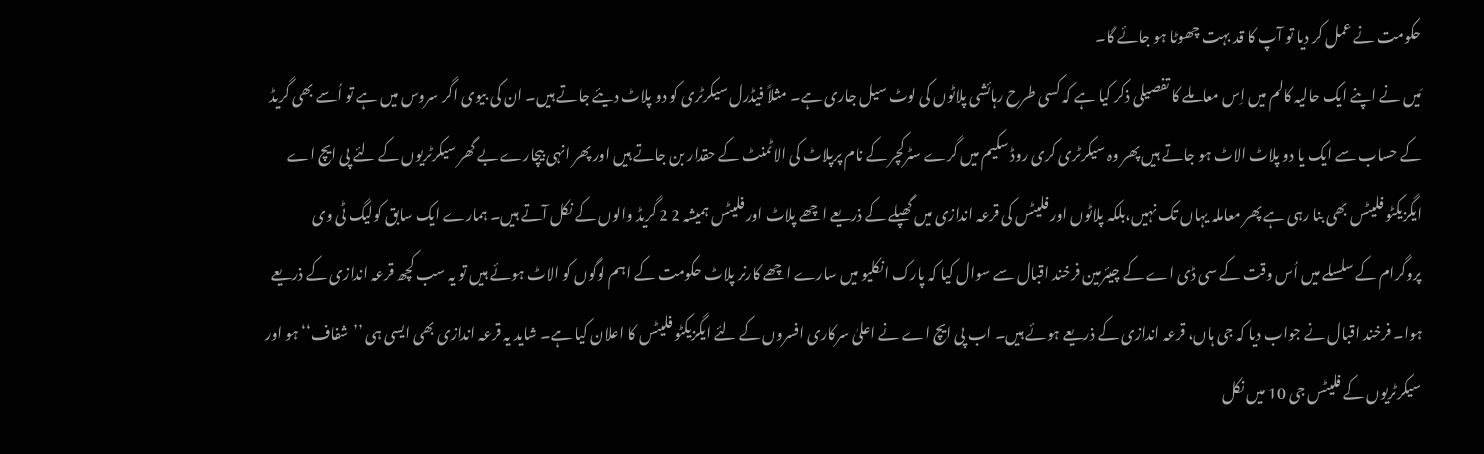حکومت نے عمل کر دیا تو آپ کا قد بہت چھوٹا ہو جائے گا۔
مَیں نے اپنے ایک حالیہ کالم میں اِس معاملے کا تفصیلی ذکر کیا ہے کہ کسی طرح رہائشی پلاٹوں کی لوٹ سیل جاری ہے۔ مثلاً فیڈرل سیکرٹری کو دو پلاٹ دیئے جاتے ہیں۔ ان کی بیوی اگر سروس میں ہے تو اُسے بھی گریڈ کے حساب سے ایک یا دو پلاٹ الاٹ ہو جاتے ہیں پھر وہ سیکرٹری کری روڈ سکیم میں گرے سٹرکچر کے نام پرپلاٹ کی الاٹمنٹ کے حقدار بن جاتے ہیں اور پھر انہی بیچارے بے گھر سیکرٹریوں کے لئے پی ایچ اے ایگزیکٹو فلیٹس بھی بنا رہی ہے پھر معاملہ یہاں تک نہیں،بلکہ پلاٹوں اور فلیٹس کی قرعہ اندازی میں گھپلے کے ذریعے اچھے پلاٹ اور فلیٹس ہمیشہ 2 2 گریڈ والوں کے نکل آتے ہیں۔ ہمارے ایک سابق کولیگ ٹی وی پروگرام کے سلسلے میں اُس وقت کے سی ڈی اے کے چیئرمین فرخند اقبال سے سوال کیا کہ پارک انکلیو میں سارے اچھے کارنر پلاٹ حکومت کے اہم لوگوں کو الاٹ ہوئے ہیں تو یہ سب کچھ قرعہ اندازی کے ذریعے ہوا۔ فرخند اقبال نے جواب دیا کہ جی ہاں، قرعہ اندازی کے ذریعے ہوئے ہیں۔ اب پی ایچ اے نے اعلیٰ سرکاری افسروں کے لئے ایگزیکٹو فلیٹس کا اعلان کیا ہے۔ شاید یہ قرعہ اندازی بھی ایسی ہی ’’شفاف‘‘ ہو اور سیکرٹریوں کے فلیٹس جی 10 میں نکل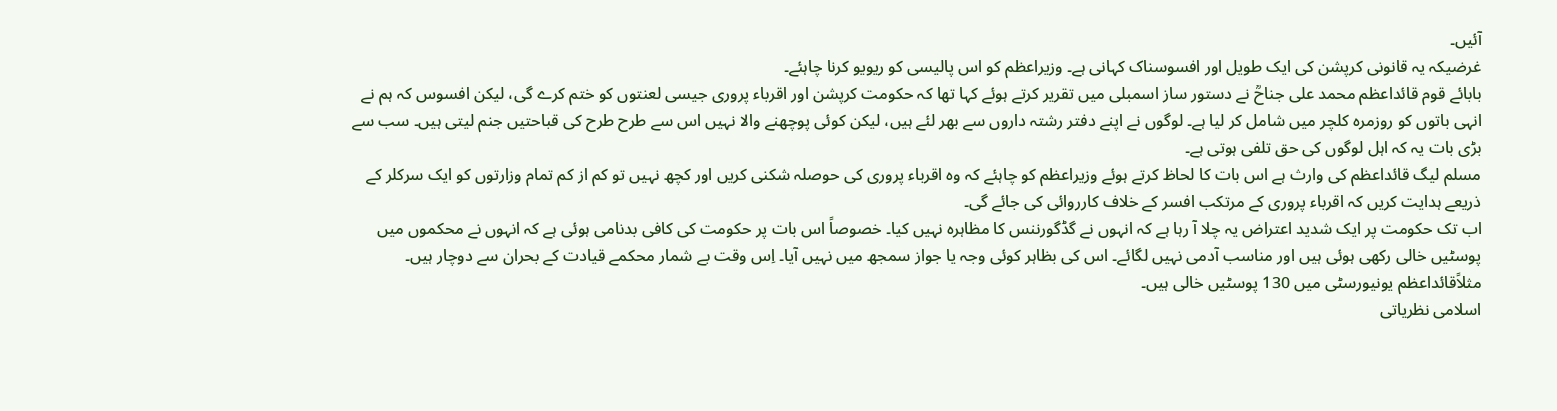آئیں۔
غرضیکہ یہ قانونی کرپشن کی ایک طویل اور افسوسناک کہانی ہے۔ وزیراعظم کو اس پالیسی کو ریویو کرنا چاہئے۔
بابائے قوم قائداعظم محمد علی جناحؒ نے دستور ساز اسمبلی میں تقریر کرتے ہوئے کہا تھا کہ حکومت کرپشن اور اقرباء پروری جیسی لعنتوں کو ختم کرے گی، لیکن افسوس کہ ہم نے انہی باتوں کو روزمرہ کلچر میں شامل کر لیا ہے۔ لوگوں نے اپنے دفتر رشتہ داروں سے بھر لئے ہیں، لیکن کوئی پوچھنے والا نہیں اس سے طرح طرح کی قباحتیں جنم لیتی ہیں۔ سب سے بڑی بات یہ کہ اہل لوگوں کی حق تلفی ہوتی ہے۔
مسلم لیگ قائداعظم کی وارث ہے اس بات کا لحاظ کرتے ہوئے وزیراعظم کو چاہئے کہ وہ اقرباء پروری کی حوصلہ شکنی کریں اور کچھ نہیں تو کم از کم تمام وزارتوں کو ایک سرکلر کے ذریعے ہدایت کریں کہ اقرباء پروری کے مرتکب افسر کے خلاف کارروائی کی جائے گی۔
اب تک حکومت پر ایک شدید اعتراض یہ چلا آ رہا ہے کہ انہوں نے گڈگورننس کا مظاہرہ نہیں کیا۔ خصوصاً اس بات پر حکومت کی کافی بدنامی ہوئی ہے کہ انہوں نے محکموں میں پوسٹیں خالی رکھی ہوئی ہیں اور مناسب آدمی نہیں لگائے۔ اس کی بظاہر کوئی وجہ یا جواز سمجھ میں نہیں آیا۔ اِس وقت بے شمار محکمے قیادت کے بحران سے دوچار ہیں۔ مثلاًقائداعظم یونیورسٹی میں 130 پوسٹیں خالی ہیں۔
اسلامی نظریاتی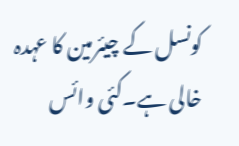کونسل کے چیئرمین کا عہدہ خالی ہے۔کئی وائس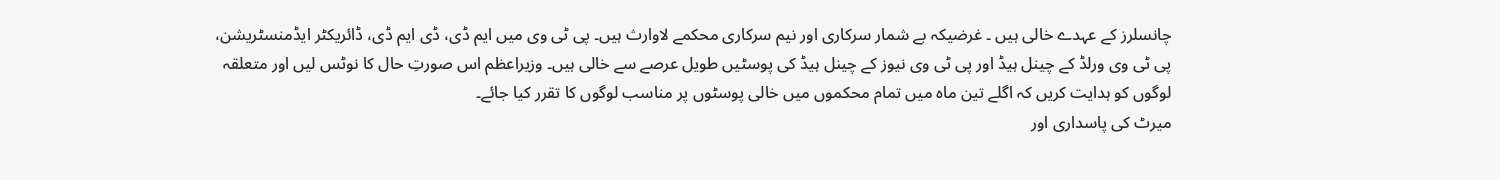چانسلرز کے عہدے خالی ہیں ۔ غرضیکہ بے شمار سرکاری اور نیم سرکاری محکمے لاوارث ہیں۔ پی ٹی وی میں ایم ڈی، ڈی ایم ڈی، ڈائریکٹر ایڈمنسٹریشن، پی ٹی وی ورلڈ کے چینل ہیڈ اور پی ٹی وی نیوز کے چینل ہیڈ کی پوسٹیں طویل عرصے سے خالی ہیں۔ وزیراعظم اس صورتِ حال کا نوٹس لیں اور متعلقہ لوگوں کو ہدایت کریں کہ اگلے تین ماہ میں تمام محکموں میں خالی پوسٹوں پر مناسب لوگوں کا تقرر کیا جائے۔
میرٹ کی پاسداری اور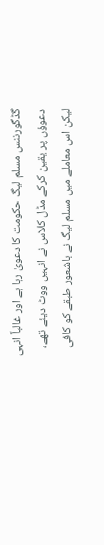گڈگورننس مسلم لیگ حکومت کا دعویٰ رہا ہے اور غالباً انہی دعوؤں پر یقین کرکے مڈل کلاس نے انہیں ووٹ دیئے تھے، لیکن اس معاملے میں مسلم لیگ نے باشعور طبقے کو کافی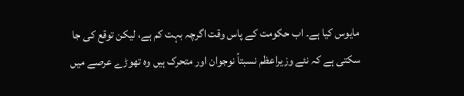مایوس کیا ہے۔ اب حکومت کے پاس وقت اگرچہ بہت کم ہے، لیکن توقع کی جا سکتی ہے کہ نئے وزیراعظم نسبتاً نوجوان اور متحرک ہیں وہ تھوڑے عرصے میں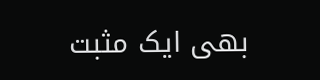بھی ایک مثبت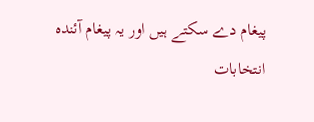پیغام دے سکتے ہیں اور یہ پیغام آئندہ انتخابات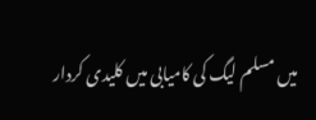میں مسلم لیگ کی کامیابی میں کلیدی کردار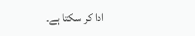ادا کر سکتا ہے۔